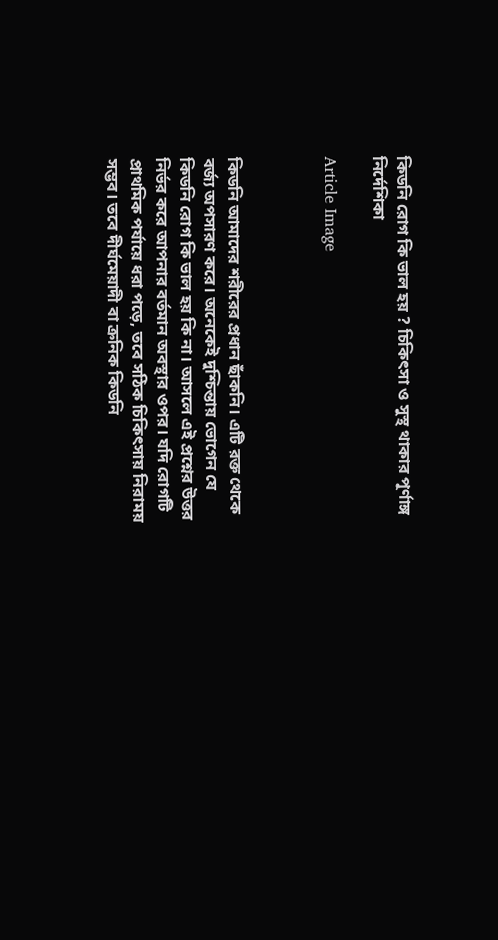কিডনি রোগ কি ভাল হয় ? চিকিৎসা ও সুস্থ থাকার পূর্ণাঙ্গ নির্দেশিকা

Article Image



কিডনি আমাদের শরীরের প্রধান ছাঁকনি। এটি রক্ত থেকে বর্জ্য অপসারণ করে। অনেকেই দুশ্চিন্তায় ভোগেন যে কিডনি রোগ কি ভাল হয় কি না। আসলে এই প্রশ্নের উত্তর নির্ভর করে আপনার বর্তমান অবস্থার ওপর। যদি রোগটি প্রাথমিক পর্যায়ে ধরা পড়ে, তবে সঠিক চিকিৎসায় নিরাময় সম্ভব। তবে দীর্ঘমেয়াদী বা ক্রনিক কিডনি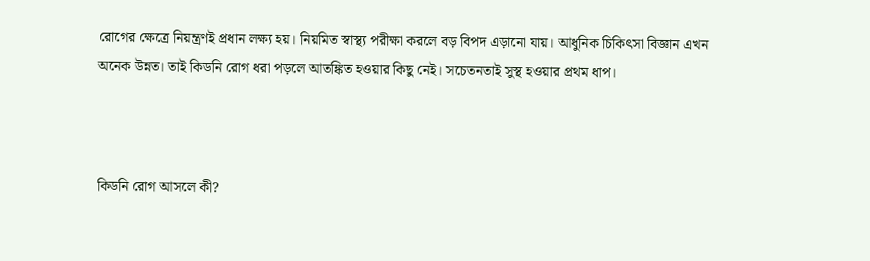রোগের ক্ষেত্রে নিয়ন্ত্রণই প্রধান লক্ষ্য হয়। নিয়মিত স্বাস্থ্য পরীক্ষা করলে বড় বিপদ এড়ানো যায়। আধুনিক চিকিৎসা বিজ্ঞান এখন অনেক উন্নত। তাই কিডনি রোগ ধরা পড়লে আতঙ্কিত হওয়ার কিছু নেই। সচেতনতাই সুস্থ হওয়ার প্রথম ধাপ।



কিডনি রোগ আসলে কী?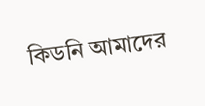কিডনি আমাদের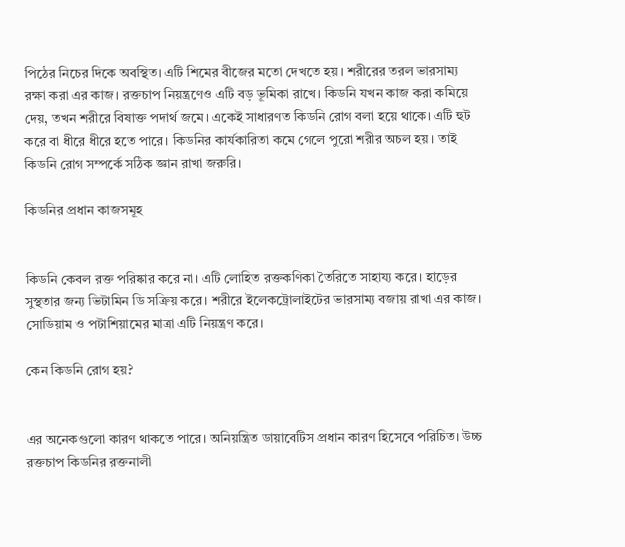পিঠের নিচের দিকে অবস্থিত। এটি শিমের বীজের মতো দেখতে হয়। শরীরের তরল ভারসাম্য রক্ষা করা এর কাজ। রক্তচাপ নিয়ন্ত্রণেও এটি বড় ভূমিকা রাখে। কিডনি যখন কাজ করা কমিয়ে দেয়, তখন শরীরে বিষাক্ত পদার্থ জমে। একেই সাধারণত কিডনি রোগ বলা হয়ে থাকে। এটি হুট করে বা ধীরে ধীরে হতে পারে। কিডনির কার্যকারিতা কমে গেলে পুরো শরীর অচল হয়। তাই কিডনি রোগ সম্পর্কে সঠিক জ্ঞান রাখা জরুরি।

কিডনির প্রধান কাজসমূহ


কিডনি কেবল রক্ত পরিষ্কার করে না। এটি লোহিত রক্তকণিকা তৈরিতে সাহায্য করে। হাড়ের সুস্থতার জন্য ভিটামিন ডি সক্রিয় করে। শরীরে ইলেকট্রোলাইটের ভারসাম্য বজায় রাখা এর কাজ। সোডিয়াম ও পটাশিয়ামের মাত্রা এটি নিয়ন্ত্রণ করে।

কেন কিডনি রোগ হয়?


এর অনেকগুলো কারণ থাকতে পারে। অনিয়ন্ত্রিত ডায়াবেটিস প্রধান কারণ হিসেবে পরিচিত। উচ্চ রক্তচাপ কিডনির রক্তনালী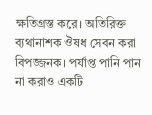ক্ষতিগ্রস্ত করে। অতিরিক্ত ব্যথানাশক ঔষধ সেবন করা বিপজ্জনক। পর্যাপ্ত পানি পান না করাও একটি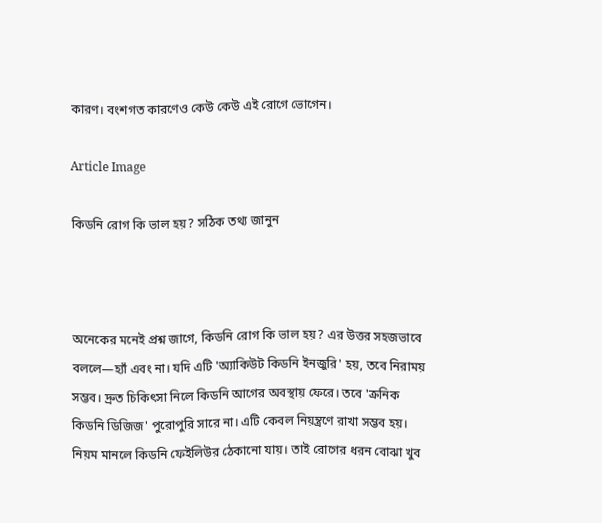কারণ। বংশগত কারণেও কেউ কেউ এই রোগে ভোগেন।

Article Image

কিডনি রোগ কি ভাল হয়? সঠিক তথ্য জানুন



অনেকের মনেই প্রশ্ন জাগে, কিডনি রোগ কি ভাল হয়? এর উত্তর সহজভাবে বললে—হ্যাঁ এবং না। যদি এটি 'অ্যাকিউট কিডনি ইনজুরি' হয়, তবে নিরাময় সম্ভব। দ্রুত চিকিৎসা নিলে কিডনি আগের অবস্থায় ফেরে। তবে 'ক্রনিক কিডনি ডিজিজ' পুরোপুরি সারে না। এটি কেবল নিয়ন্ত্রণে রাখা সম্ভব হয়। নিয়ম মানলে কিডনি ফেইলিউর ঠেকানো যায়। তাই রোগের ধরন বোঝা খুব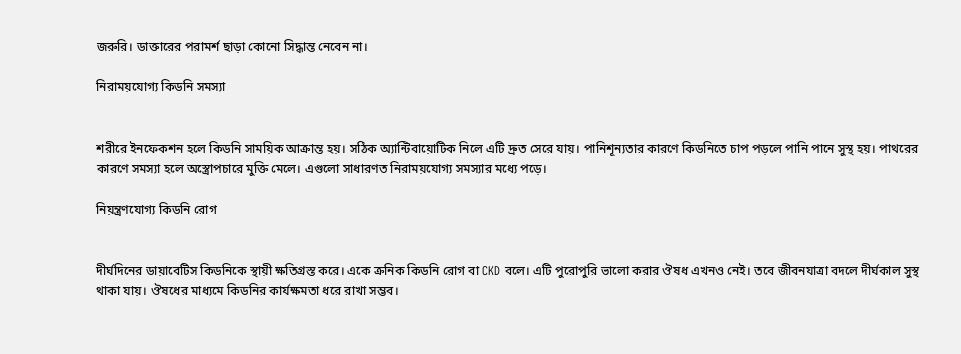জরুরি। ডাক্তারের পরামর্শ ছাড়া কোনো সিদ্ধান্ত নেবেন না।

নিরাময়যোগ্য কিডনি সমস্যা


শরীরে ইনফেকশন হলে কিডনি সাময়িক আক্রান্ত হয়। সঠিক অ্যান্টিবায়োটিক নিলে এটি দ্রুত সেরে যায়। পানিশূন্যতার কারণে কিডনিতে চাপ পড়লে পানি পানে সুস্থ হয়। পাথরের কারণে সমস্যা হলে অস্ত্রোপচারে মুক্তি মেলে। এগুলো সাধারণত নিরাময়যোগ্য সমস্যার মধ্যে পড়ে।

নিয়ন্ত্রণযোগ্য কিডনি রোগ


দীর্ঘদিনের ডায়াবেটিস কিডনিকে স্থায়ী ক্ষতিগ্রস্ত করে। একে ক্রনিক কিডনি রোগ বা CKD বলে। এটি পুরোপুরি ভালো করার ঔষধ এখনও নেই। তবে জীবনযাত্রা বদলে দীর্ঘকাল সুস্থ থাকা যায়। ঔষধের মাধ্যমে কিডনির কার্যক্ষমতা ধরে রাখা সম্ভব।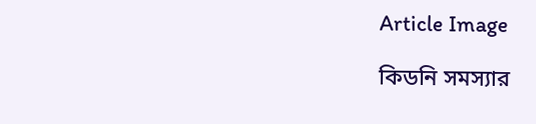Article Image

কিডনি সমস্যার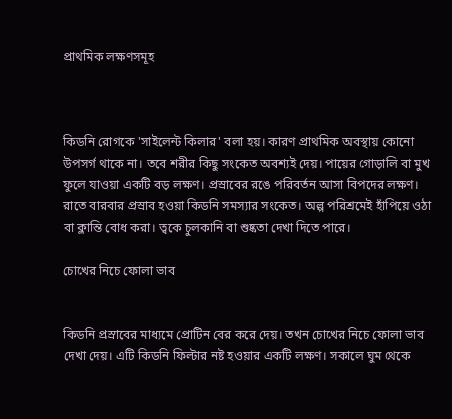প্রাথমিক লক্ষণসমূহ



কিডনি রোগকে 'সাইলেন্ট কিলার' বলা হয়। কারণ প্রাথমিক অবস্থায় কোনো উপসর্গ থাকে না। তবে শরীর কিছু সংকেত অবশ্যই দেয়। পায়ের গোড়ালি বা মুখ ফুলে যাওয়া একটি বড় লক্ষণ। প্রস্রাবের রঙে পরিবর্তন আসা বিপদের লক্ষণ। রাতে বারবার প্রস্রাব হওয়া কিডনি সমস্যার সংকেত। অল্প পরিশ্রমেই হাঁপিয়ে ওঠা বা ক্লান্তি বোধ করা। ত্বকে চুলকানি বা শুষ্কতা দেখা দিতে পারে।

চোখের নিচে ফোলা ভাব


কিডনি প্রস্রাবের মাধ্যমে প্রোটিন বের করে দেয়। তখন চোখের নিচে ফোলা ভাব দেখা দেয়। এটি কিডনি ফিল্টার নষ্ট হওয়ার একটি লক্ষণ। সকালে ঘুম থেকে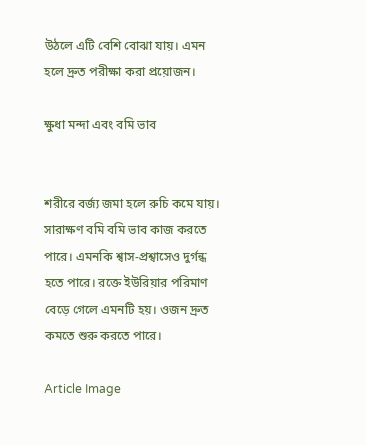উঠলে এটি বেশি বোঝা যায়। এমন হলে দ্রুত পরীক্ষা করা প্রয়োজন।

ক্ষুধা মন্দা এবং বমি ভাব


শরীরে বর্জ্য জমা হলে রুচি কমে যায়। সারাক্ষণ বমি বমি ভাব কাজ করতে পারে। এমনকি শ্বাস-প্রশ্বাসেও দুর্গন্ধ হতে পারে। রক্তে ইউরিয়ার পরিমাণ বেড়ে গেলে এমনটি হয়। ওজন দ্রুত কমতে শুরু করতে পারে।

Article Image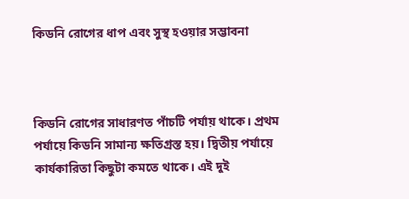কিডনি রোগের ধাপ এবং সুস্থ হওয়ার সম্ভাবনা



কিডনি রোগের সাধারণত পাঁচটি পর্যায় থাকে। প্রথম পর্যায়ে কিডনি সামান্য ক্ষতিগ্রস্ত হয়। দ্বিতীয় পর্যায়ে কার্যকারিতা কিছুটা কমতে থাকে। এই দুই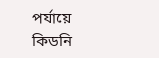পর্যায়ে কিডনি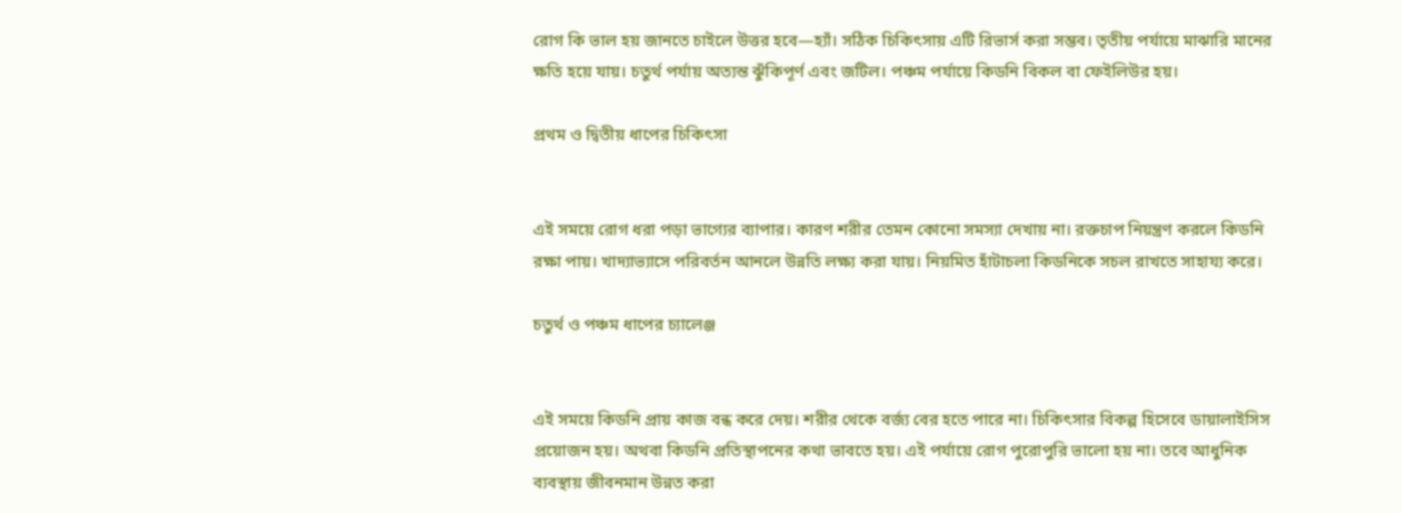রোগ কি ভাল হয় জানতে চাইলে উত্তর হবে—হ্যাঁ। সঠিক চিকিৎসায় এটি রিভার্স করা সম্ভব। তৃতীয় পর্যায়ে মাঝারি মানের ক্ষতি হয়ে যায়। চতুর্থ পর্যায় অত্যন্ত ঝুঁকিপূর্ণ এবং জটিল। পঞ্চম পর্যায়ে কিডনি বিকল বা ফেইলিউর হয়।

প্রথম ও দ্বিতীয় ধাপের চিকিৎসা


এই সময়ে রোগ ধরা পড়া ভাগ্যের ব্যাপার। কারণ শরীর তেমন কোনো সমস্যা দেখায় না। রক্তচাপ নিয়ন্ত্রণ করলে কিডনি রক্ষা পায়। খাদ্যাভ্যাসে পরিবর্তন আনলে উন্নতি লক্ষ্য করা যায়। নিয়মিত হাঁটাচলা কিডনিকে সচল রাখতে সাহায্য করে।

চতুর্থ ও পঞ্চম ধাপের চ্যালেঞ্জ


এই সময়ে কিডনি প্রায় কাজ বন্ধ করে দেয়। শরীর থেকে বর্জ্য বের হতে পারে না। চিকিৎসার বিকল্প হিসেবে ডায়ালাইসিস প্রয়োজন হয়। অথবা কিডনি প্রতিস্থাপনের কথা ভাবতে হয়। এই পর্যায়ে রোগ পুরোপুরি ভালো হয় না। তবে আধুনিক ব্যবস্থায় জীবনমান উন্নত করা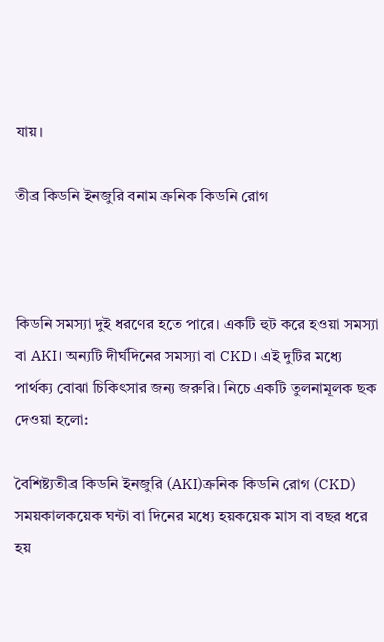যায়।

তীব্র কিডনি ইনজুরি বনাম ক্রনিক কিডনি রোগ



কিডনি সমস্যা দুই ধরণের হতে পারে। একটি হুট করে হওয়া সমস্যা বা AKI। অন্যটি দীর্ঘদিনের সমস্যা বা CKD। এই দুটির মধ্যে পার্থক্য বোঝা চিকিৎসার জন্য জরুরি। নিচে একটি তুলনামূলক ছক দেওয়া হলো:

বৈশিষ্ট্যতীব্র কিডনি ইনজুরি (AKI)ক্রনিক কিডনি রোগ (CKD)
সময়কালকয়েক ঘন্টা বা দিনের মধ্যে হয়কয়েক মাস বা বছর ধরে হয়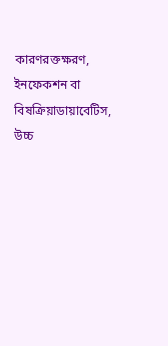কারণরক্তক্ষরণ, ইনফেকশন বা বিষক্রিয়াডায়াবেটিস, উচ্চ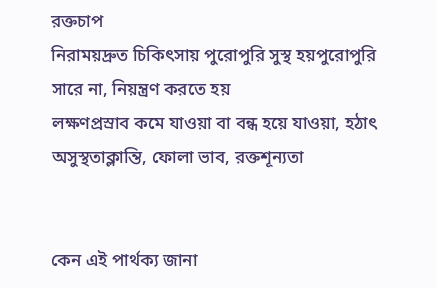রক্তচাপ
নিরাময়দ্রুত চিকিৎসায় পুরোপুরি সুস্থ হয়পুরোপুরি সারে না, নিয়ন্ত্রণ করতে হয়
লক্ষণপ্রস্রাব কমে যাওয়া বা বন্ধ হয়ে যাওয়া, হঠাৎ অসুস্থতাক্লান্তি, ফোলা ভাব, রক্তশূন্যতা


কেন এই পার্থক্য জানা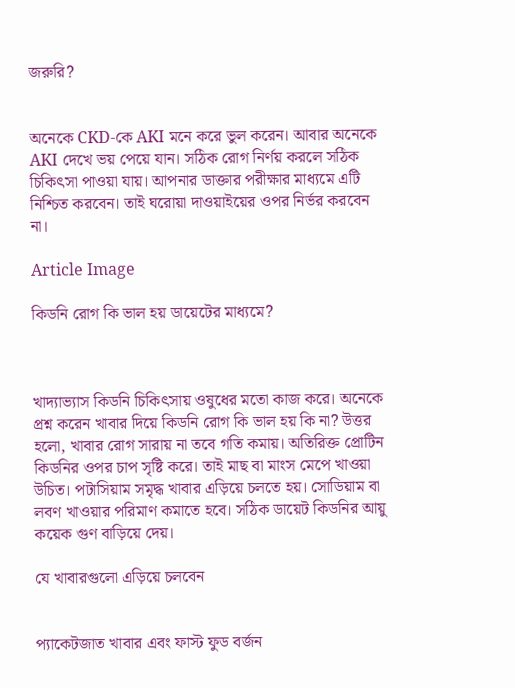জরুরি?


অনেকে CKD-কে AKI মনে করে ভুল করেন। আবার অনেকে AKI দেখে ভয় পেয়ে যান। সঠিক রোগ নির্ণয় করলে সঠিক চিকিৎসা পাওয়া যায়। আপনার ডাক্তার পরীক্ষার মাধ্যমে এটি নিশ্চিত করবেন। তাই ঘরোয়া দাওয়াইয়ের ওপর নির্ভর করবেন না।

Article Image

কিডনি রোগ কি ভাল হয় ডায়েটের মাধ্যমে?



খাদ্যাভ্যাস কিডনি চিকিৎসায় ওষুধের মতো কাজ করে। অনেকে প্রশ্ন করেন খাবার দিয়ে কিডনি রোগ কি ভাল হয় কি না? উত্তর হলো, খাবার রোগ সারায় না তবে গতি কমায়। অতিরিক্ত প্রোটিন কিডনির ওপর চাপ সৃষ্টি করে। তাই মাছ বা মাংস মেপে খাওয়া উচিত। পটাসিয়াম সমৃদ্ধ খাবার এড়িয়ে চলতে হয়। সোডিয়াম বা লবণ খাওয়ার পরিমাণ কমাতে হবে। সঠিক ডায়েট কিডনির আয়ু কয়েক গুণ বাড়িয়ে দেয়।

যে খাবারগুলো এড়িয়ে চলবেন


প্যাকেটজাত খাবার এবং ফাস্ট ফুড বর্জন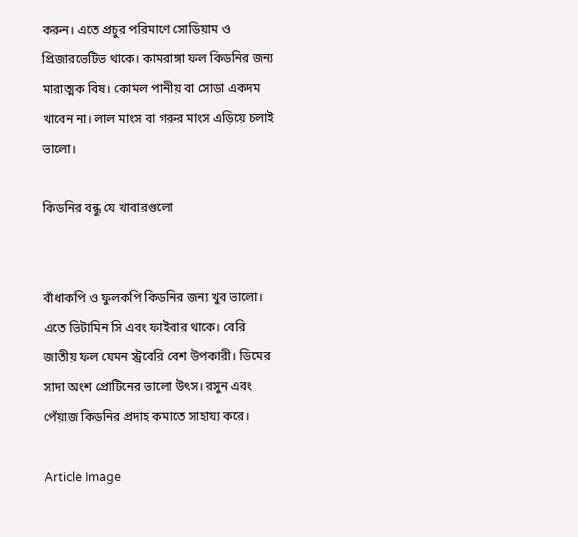করুন। এতে প্রচুর পরিমাণে সোডিয়াম ও প্রিজারভেটিভ থাকে। কামরাঙ্গা ফল কিডনির জন্য মারাত্মক বিষ। কোমল পানীয় বা সোডা একদম খাবেন না। লাল মাংস বা গরুর মাংস এড়িয়ে চলাই ভালো।

কিডনির বন্ধু যে খাবারগুলো


বাঁধাকপি ও ফুলকপি কিডনির জন্য খুব ভালো। এতে ভিটামিন সি এবং ফাইবার থাকে। বেরি জাতীয় ফল যেমন স্ট্রবেরি বেশ উপকারী। ডিমের সাদা অংশ প্রোটিনের ভালো উৎস। রসুন এবং পেঁয়াজ কিডনির প্রদাহ কমাতে সাহায্য করে।

Article Image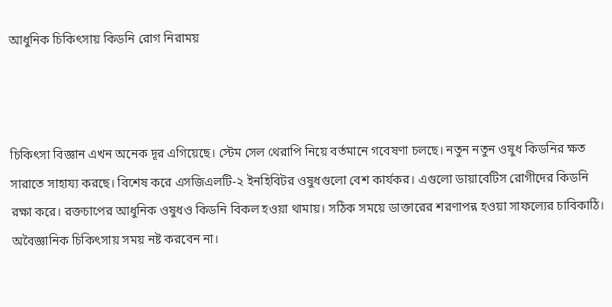আধুনিক চিকিৎসায় কিডনি রোগ নিরাময়



চিকিৎসা বিজ্ঞান এখন অনেক দূর এগিয়েছে। স্টেম সেল থেরাপি নিয়ে বর্তমানে গবেষণা চলছে। নতুন নতুন ওষুধ কিডনির ক্ষত সারাতে সাহায্য করছে। বিশেষ করে এসজিএলটি-২ ইনহিবিটর ওষুধগুলো বেশ কার্যকর। এগুলো ডায়াবেটিস রোগীদের কিডনি রক্ষা করে। রক্তচাপের আধুনিক ওষুধও কিডনি বিকল হওয়া থামায়। সঠিক সময়ে ডাক্তারের শরণাপন্ন হওয়া সাফল্যের চাবিকাঠি। অবৈজ্ঞানিক চিকিৎসায় সময় নষ্ট করবেন না।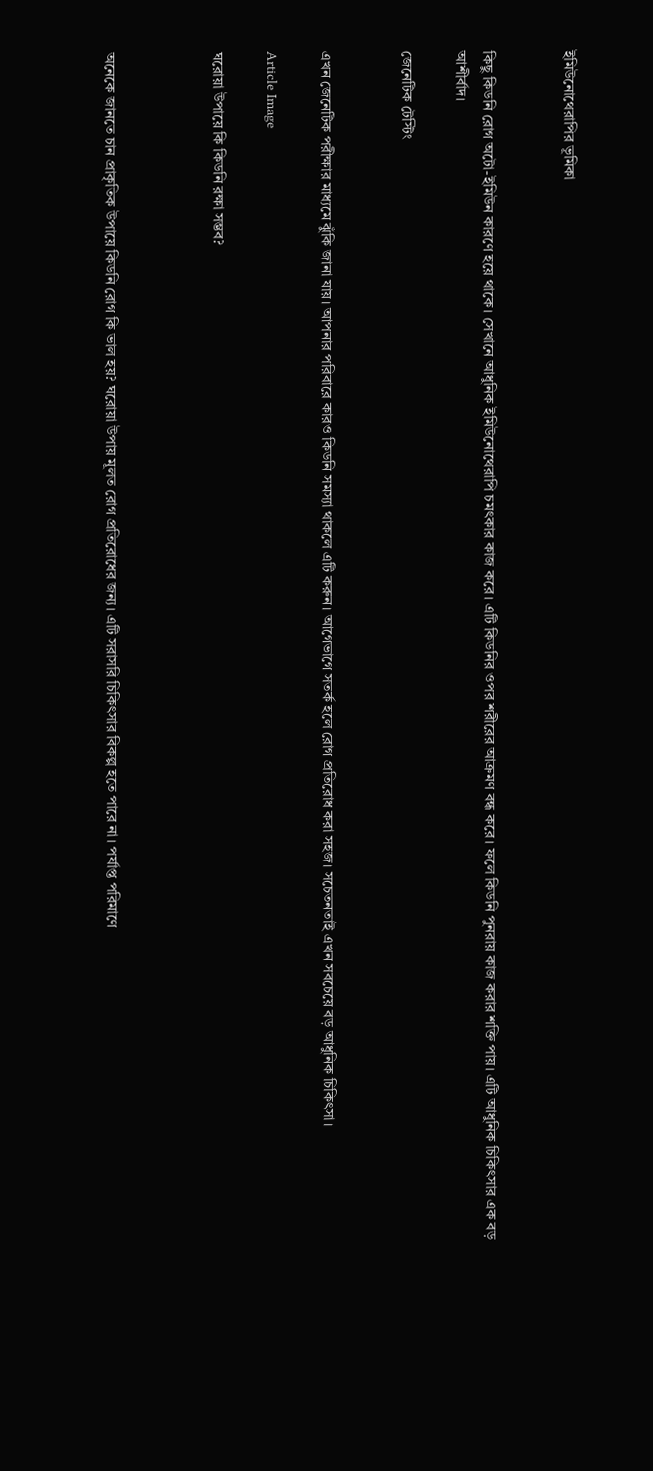ইমিউনোথেরাপির ভূমিকা


কিছু কিডনি রোগ অটো-ইমিউন কারণে হয়ে থাকে। সেখানে আধুনিক ইমিউনোথেরাপি চমৎকার কাজ করে। এটি কিডনির ওপর শরীরের আক্রমণ বন্ধ করে। ফলে কিডনি পুনরায় কাজ করার শক্তি পায়। এটি আধুনিক চিকিৎসার এক বড় আশীর্বাদ।

জেনেটিক টেস্টিং


এখন জেনেটিক পরীক্ষার মাধ্যমে ঝুঁকি জানা যায়। আপনার পরিবারে কারও কিডনি সমস্যা থাকলে এটি করুন। আগেভাগে সতর্ক হলে রোগ প্রতিরোধ করা সহজ। সচেতনতাই এখন সবচেয়ে বড় আধুনিক চিকিৎসা।

Article Image

ঘরোয়া উপায়ে কি কিডনি রক্ষা সম্ভব?



অনেকে জানতে চান প্রাকৃতিক উপায়ে কিডনি রোগ কি ভাল হয়? ঘরোয়া উপায় মূলত রোগ প্রতিরোধের জন্য। এটি সরাসরি চিকিৎসার বিকল্প হতে পারে না। পর্যাপ্ত পরিমাণে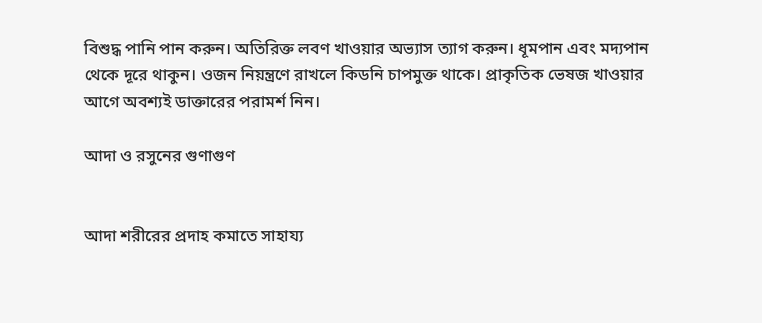বিশুদ্ধ পানি পান করুন। অতিরিক্ত লবণ খাওয়ার অভ্যাস ত্যাগ করুন। ধূমপান এবং মদ্যপান থেকে দূরে থাকুন। ওজন নিয়ন্ত্রণে রাখলে কিডনি চাপমুক্ত থাকে। প্রাকৃতিক ভেষজ খাওয়ার আগে অবশ্যই ডাক্তারের পরামর্শ নিন।

আদা ও রসুনের গুণাগুণ


আদা শরীরের প্রদাহ কমাতে সাহায্য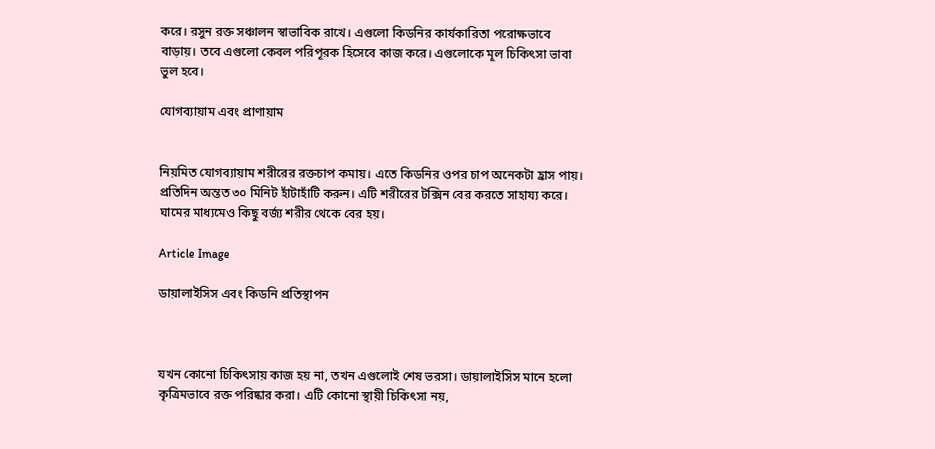করে। রসুন রক্ত সঞ্চালন স্বাভাবিক রাখে। এগুলো কিডনির কার্যকারিতা পরোক্ষভাবে বাড়ায়। তবে এগুলো কেবল পরিপূরক হিসেবে কাজ করে। এগুলোকে মূল চিকিৎসা ভাবা ভুল হবে।

যোগব্যায়াম এবং প্রাণায়াম


নিয়মিত যোগব্যায়াম শরীরের রক্তচাপ কমায়। এতে কিডনির ওপর চাপ অনেকটা হ্রাস পায়। প্রতিদিন অন্তত ৩০ মিনিট হাঁটাহাঁটি করুন। এটি শরীরের টক্সিন বের করতে সাহায্য করে। ঘামের মাধ্যমেও কিছু বর্জ্য শরীর থেকে বের হয়।

Article Image

ডায়ালাইসিস এবং কিডনি প্রতিস্থাপন



যখন কোনো চিকিৎসায় কাজ হয় না, তখন এগুলোই শেষ ভরসা। ডায়ালাইসিস মানে হলো কৃত্রিমভাবে রক্ত পরিষ্কার করা। এটি কোনো স্থায়ী চিকিৎসা নয়,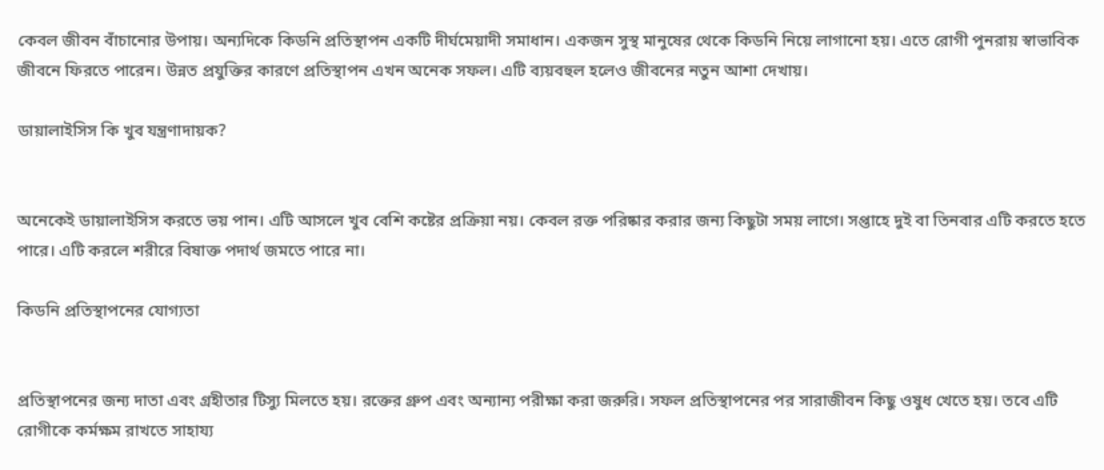কেবল জীবন বাঁচানোর উপায়। অন্যদিকে কিডনি প্রতিস্থাপন একটি দীর্ঘমেয়াদী সমাধান। একজন সুস্থ মানুষের থেকে কিডনি নিয়ে লাগানো হয়। এতে রোগী পুনরায় স্বাভাবিক জীবনে ফিরতে পারেন। উন্নত প্রযুক্তির কারণে প্রতিস্থাপন এখন অনেক সফল। এটি ব্যয়বহুল হলেও জীবনের নতুন আশা দেখায়।

ডায়ালাইসিস কি খুব যন্ত্রণাদায়ক?


অনেকেই ডায়ালাইসিস করতে ভয় পান। এটি আসলে খুব বেশি কষ্টের প্রক্রিয়া নয়। কেবল রক্ত পরিষ্কার করার জন্য কিছুটা সময় লাগে। সপ্তাহে দুই বা তিনবার এটি করতে হতে পারে। এটি করলে শরীরে বিষাক্ত পদার্থ জমতে পারে না।

কিডনি প্রতিস্থাপনের যোগ্যতা


প্রতিস্থাপনের জন্য দাতা এবং গ্রহীতার টিস্যু মিলতে হয়। রক্তের গ্রুপ এবং অন্যান্য পরীক্ষা করা জরুরি। সফল প্রতিস্থাপনের পর সারাজীবন কিছু ওষুধ খেতে হয়। তবে এটি রোগীকে কর্মক্ষম রাখতে সাহায্য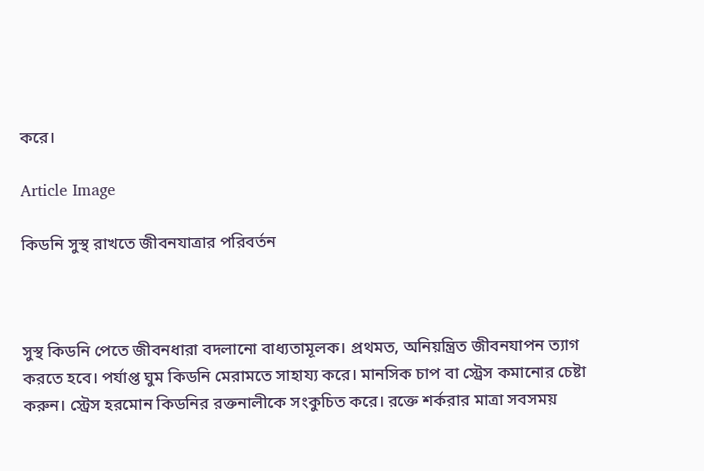করে।

Article Image

কিডনি সুস্থ রাখতে জীবনযাত্রার পরিবর্তন



সুস্থ কিডনি পেতে জীবনধারা বদলানো বাধ্যতামূলক। প্রথমত, অনিয়ন্ত্রিত জীবনযাপন ত্যাগ করতে হবে। পর্যাপ্ত ঘুম কিডনি মেরামতে সাহায্য করে। মানসিক চাপ বা স্ট্রেস কমানোর চেষ্টা করুন। স্ট্রেস হরমোন কিডনির রক্তনালীকে সংকুচিত করে। রক্তে শর্করার মাত্রা সবসময়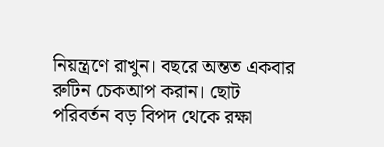নিয়ন্ত্রণে রাখুন। বছরে অন্তত একবার রুটিন চেকআপ করান। ছোট পরিবর্তন বড় বিপদ থেকে রক্ষা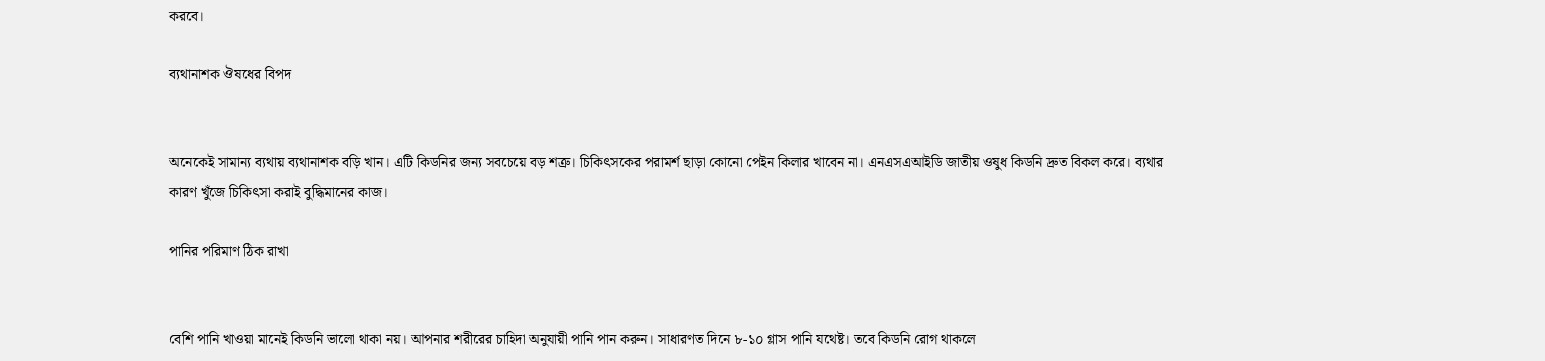করবে।

ব্যথানাশক ঔষধের বিপদ


অনেকেই সামান্য ব্যথায় ব্যথানাশক বড়ি খান। এটি কিডনির জন্য সবচেয়ে বড় শত্রু। চিকিৎসকের পরামর্শ ছাড়া কোনো পেইন কিলার খাবেন না। এনএসএআইডি জাতীয় ওষুধ কিডনি দ্রুত বিকল করে। ব্যথার কারণ খুঁজে চিকিৎসা করাই বুদ্ধিমানের কাজ।

পানির পরিমাণ ঠিক রাখা


বেশি পানি খাওয়া মানেই কিডনি ভালো থাকা নয়। আপনার শরীরের চাহিদা অনুযায়ী পানি পান করুন। সাধারণত দিনে ৮-১০ গ্লাস পানি যথেষ্ট। তবে কিডনি রোগ থাকলে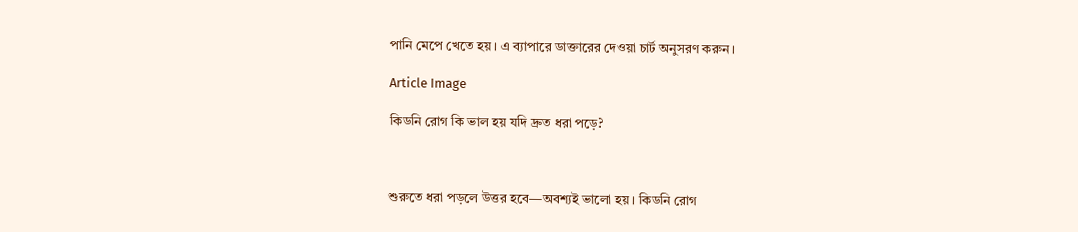পানি মেপে খেতে হয়। এ ব্যাপারে ডাক্তারের দেওয়া চার্ট অনুসরণ করুন।

Article Image

কিডনি রোগ কি ভাল হয় যদি দ্রুত ধরা পড়ে?



শুরুতে ধরা পড়লে উত্তর হবে—অবশ্যই ভালো হয়। কিডনি রোগ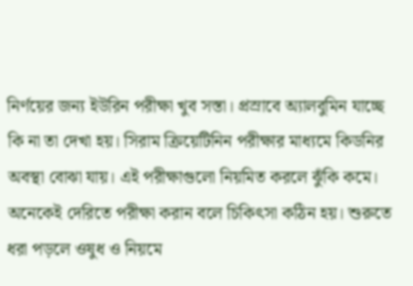নির্ণয়ের জন্য ইউরিন পরীক্ষা খুব সস্তা। প্রস্রাবে অ্যালবুমিন যাচ্ছে কি না তা দেখা হয়। সিরাম ক্রিয়েটিনিন পরীক্ষার মাধ্যমে কিডনির অবস্থা বোঝা যায়। এই পরীক্ষাগুলো নিয়মিত করলে ঝুঁকি কমে। অনেকেই দেরিতে পরীক্ষা করান বলে চিকিৎসা কঠিন হয়। শুরুতে ধরা পড়লে ওষুধ ও নিয়মে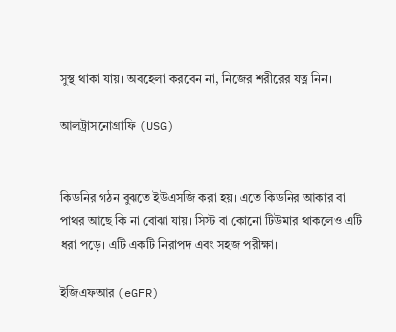সুস্থ থাকা যায়। অবহেলা করবেন না, নিজের শরীরের যত্ন নিন।

আলট্রাসনোগ্রাফি (USG)


কিডনির গঠন বুঝতে ইউএসজি করা হয়। এতে কিডনির আকার বা পাথর আছে কি না বোঝা যায়। সিস্ট বা কোনো টিউমার থাকলেও এটি ধরা পড়ে। এটি একটি নিরাপদ এবং সহজ পরীক্ষা।

ইজিএফআর (eGFR)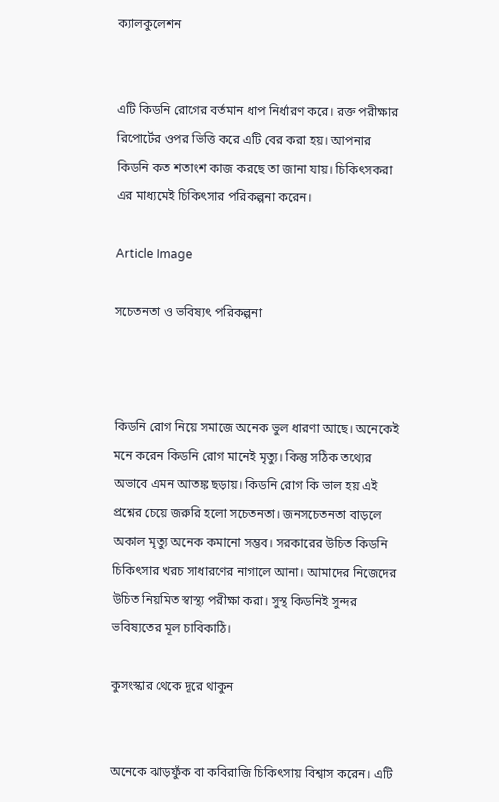ক্যালকুলেশন


এটি কিডনি রোগের বর্তমান ধাপ নির্ধারণ করে। রক্ত পরীক্ষার রিপোর্টের ওপর ভিত্তি করে এটি বের করা হয়। আপনার কিডনি কত শতাংশ কাজ করছে তা জানা যায়। চিকিৎসকরা এর মাধ্যমেই চিকিৎসার পরিকল্পনা করেন।

Article Image

সচেতনতা ও ভবিষ্যৎ পরিকল্পনা



কিডনি রোগ নিয়ে সমাজে অনেক ভুল ধারণা আছে। অনেকেই মনে করেন কিডনি রোগ মানেই মৃত্যু। কিন্তু সঠিক তথ্যের অভাবে এমন আতঙ্ক ছড়ায়। কিডনি রোগ কি ভাল হয় এই প্রশ্নের চেয়ে জরুরি হলো সচেতনতা। জনসচেতনতা বাড়লে অকাল মৃত্যু অনেক কমানো সম্ভব। সরকারের উচিত কিডনি চিকিৎসার খরচ সাধারণের নাগালে আনা। আমাদের নিজেদের উচিত নিয়মিত স্বাস্থ্য পরীক্ষা করা। সুস্থ কিডনিই সুন্দর ভবিষ্যতের মূল চাবিকাঠি।

কুসংস্কার থেকে দূরে থাকুন


অনেকে ঝাড়ফুঁক বা কবিরাজি চিকিৎসায় বিশ্বাস করেন। এটি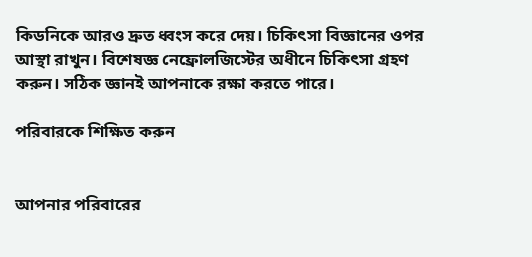কিডনিকে আরও দ্রুত ধ্বংস করে দেয়। চিকিৎসা বিজ্ঞানের ওপর আস্থা রাখুন। বিশেষজ্ঞ নেফ্রোলজিস্টের অধীনে চিকিৎসা গ্রহণ করুন। সঠিক জ্ঞানই আপনাকে রক্ষা করতে পারে।

পরিবারকে শিক্ষিত করুন


আপনার পরিবারের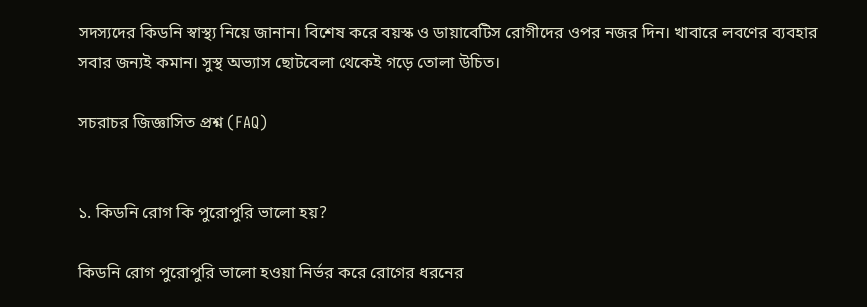সদস্যদের কিডনি স্বাস্থ্য নিয়ে জানান। বিশেষ করে বয়স্ক ও ডায়াবেটিস রোগীদের ওপর নজর দিন। খাবারে লবণের ব্যবহার সবার জন্যই কমান। সুস্থ অভ্যাস ছোটবেলা থেকেই গড়ে তোলা উচিত।

সচরাচর জিজ্ঞাসিত প্রশ্ন (FAQ)


১. কিডনি রোগ কি পুরোপুরি ভালো হয়?

কিডনি রোগ পুরোপুরি ভালো হওয়া নির্ভর করে রোগের ধরনের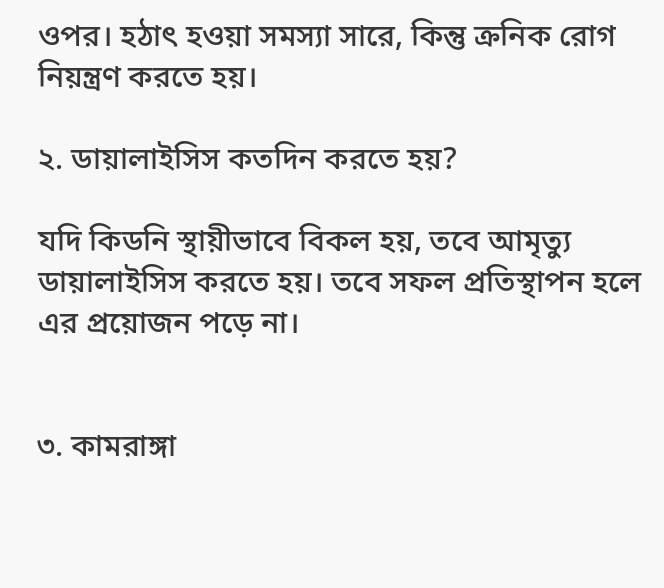ওপর। হঠাৎ হওয়া সমস্যা সারে, কিন্তু ক্রনিক রোগ নিয়ন্ত্রণ করতে হয়।

২. ডায়ালাইসিস কতদিন করতে হয়?

যদি কিডনি স্থায়ীভাবে বিকল হয়, তবে আমৃত্যু ডায়ালাইসিস করতে হয়। তবে সফল প্রতিস্থাপন হলে এর প্রয়োজন পড়ে না।


৩. কামরাঙ্গা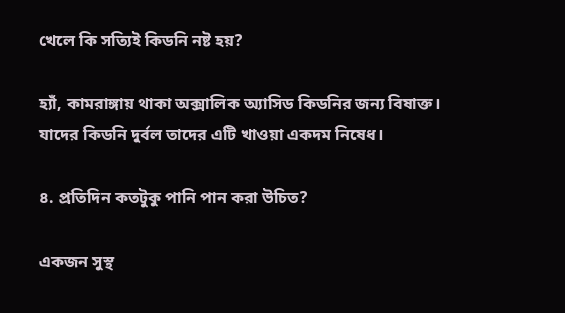খেলে কি সত্যিই কিডনি নষ্ট হয়?

হ্যাঁ, কামরাঙ্গায় থাকা অক্সালিক অ্যাসিড কিডনির জন্য বিষাক্ত। যাদের কিডনি দুর্বল তাদের এটি খাওয়া একদম নিষেধ।

৪. প্রতিদিন কতটুকু পানি পান করা উচিত?

একজন সুস্থ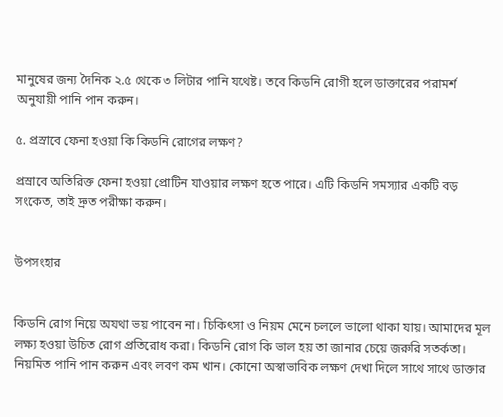মানুষের জন্য দৈনিক ২.৫ থেকে ৩ লিটার পানি যথেষ্ট। তবে কিডনি রোগী হলে ডাক্তারের পরামর্শ অনুযায়ী পানি পান করুন।

৫. প্রস্রাবে ফেনা হওয়া কি কিডনি রোগের লক্ষণ?

প্রস্রাবে অতিরিক্ত ফেনা হওয়া প্রোটিন যাওয়ার লক্ষণ হতে পারে। এটি কিডনি সমস্যার একটি বড় সংকেত, তাই দ্রুত পরীক্ষা করুন।


উপসংহার


কিডনি রোগ নিয়ে অযথা ভয় পাবেন না। চিকিৎসা ও নিয়ম মেনে চললে ভালো থাকা যায়। আমাদের মূল লক্ষ্য হওয়া উচিত রোগ প্রতিরোধ করা। কিডনি রোগ কি ভাল হয় তা জানার চেয়ে জরুরি সতর্কতা। নিয়মিত পানি পান করুন এবং লবণ কম খান। কোনো অস্বাভাবিক লক্ষণ দেখা দিলে সাথে সাথে ডাক্তার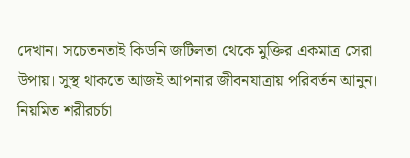দেখান। সচেতনতাই কিডনি জটিলতা থেকে মুক্তির একমাত্র সেরা উপায়। সুস্থ থাকতে আজই আপনার জীবনযাত্রায় পরিবর্তন আনুন। নিয়মিত শরীরচর্চা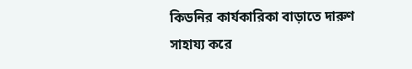কিডনির কার্যকারিকা বাড়াতে দারুণ সাহায্য করে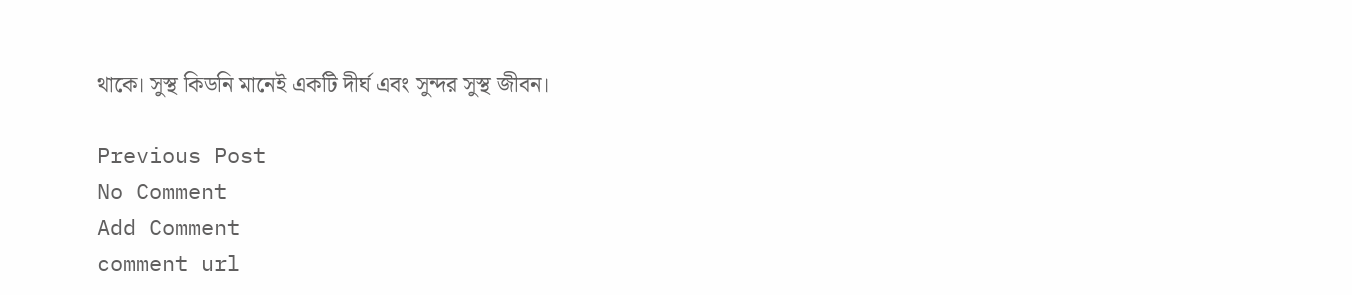থাকে। সুস্থ কিডনি মানেই একটি দীর্ঘ এবং সুন্দর সুস্থ জীবন।

Previous Post
No Comment
Add Comment
comment url